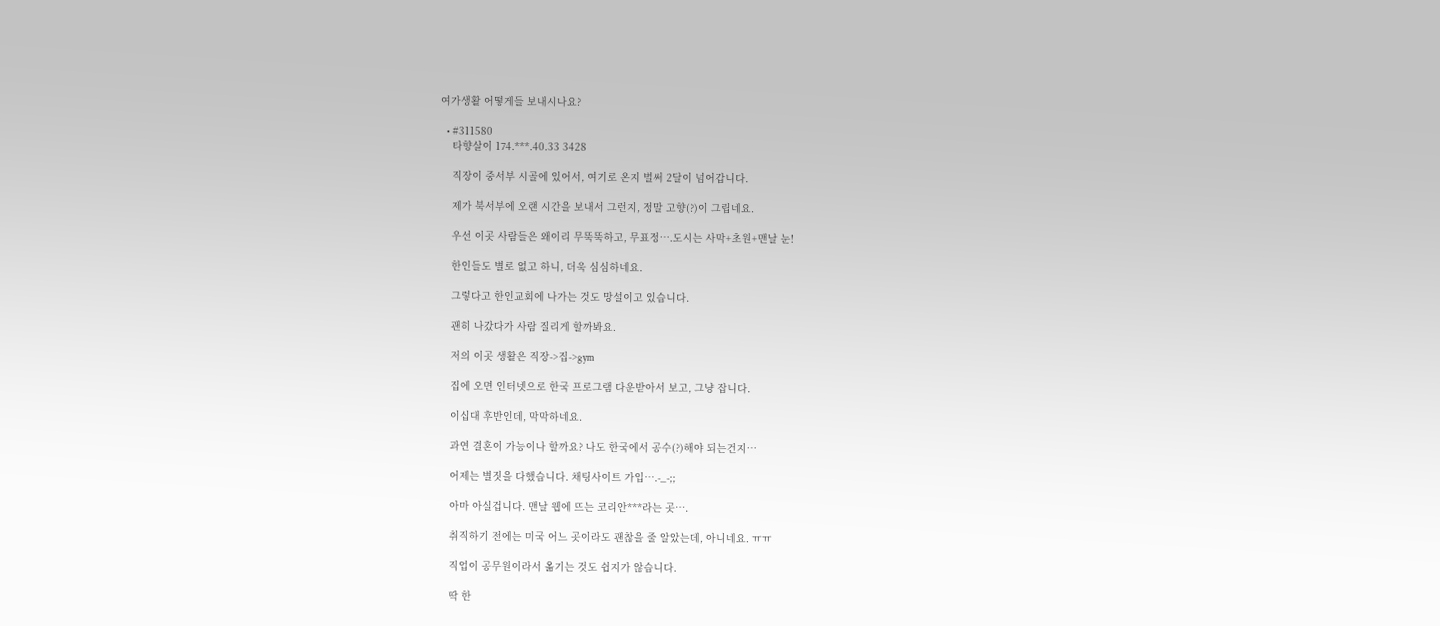여가생활 어떻게들 보내시나요?

  • #311580
    타향살이 174.***.40.33 3428

    직장이 중서부 시골에 있어서, 여기로 온지 벌써 2달이 넘어갑니다.

    제가 북서부에 오랜 시간을 보내서 그런지, 정말 고향(?)이 그립네요.

    우선 이곳 사람들은 왜이리 무뚝뚝하고, 무표정….도시는 사막+초원+맨날 눈!

    한인들도 별로 없고 하니, 더욱 심심하네요.

    그렇다고 한인교회에 나가는 것도 망설이고 있습니다.

    괜히 나갔다가 사람 질리게 할까봐요.

    저의 이곳 생활은 직장->집->gym

    집에 오면 인터넷으로 한국 프로그램 다운받아서 보고, 그냥 잡니다.

    이십대 후반인데, 막막하네요.

    과연 결혼이 가능이나 할까요? 나도 한국에서 공수(?)해야 되는건지…

    어제는 별짓을 다했습니다. 채팅사이트 가입….-_-;;

    아마 아실겁니다. 맨날 웹에 뜨는 코리안***라는 곳….

    취직하기 전에는 미국 어느 곳이라도 괜찮을 줄 알았는데, 아니네요. ㅠㅠ

    직업이 공무원이라서 옮기는 것도 쉽지가 않습니다.

    딱 한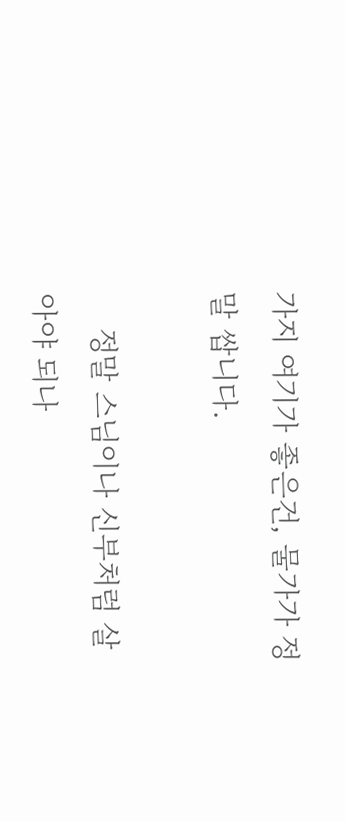가지 여기가 좋은건, 물가가 정말 쌉니다.

    정말 스님이나 신부처럼 살아야 되나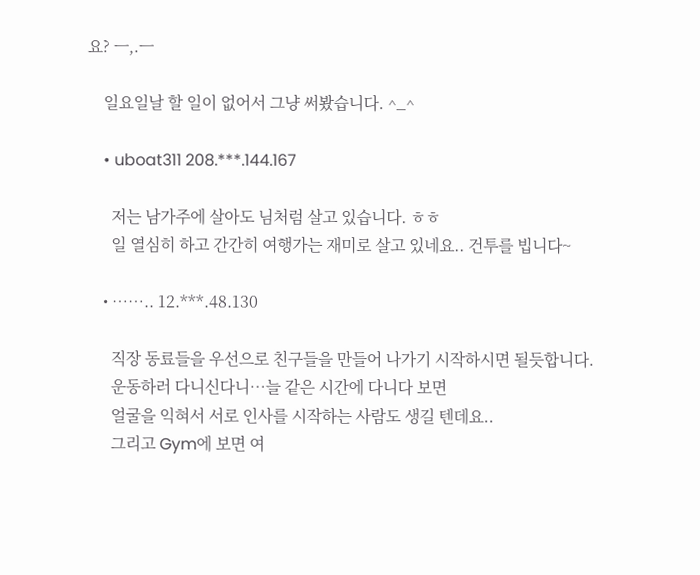요? ㅡ,.ㅡ

    일요일날 할 일이 없어서 그냥 써봤습니다. ^_^

    • uboat311 208.***.144.167

      저는 남가주에 살아도 님처럼 살고 있습니다. ㅎㅎ
      일 열심히 하고 간간히 여행가는 재미로 살고 있네요.. 건투를 빕니다~

    • …….. 12.***.48.130

      직장 동료들을 우선으로 친구들을 만들어 나가기 시작하시면 될듯합니다.
      운동하러 다니신다니…늘 같은 시간에 다니다 보면
      얼굴을 익혀서 서로 인사를 시작하는 사람도 생길 텐데요..
      그리고 Gym에 보면 여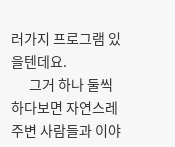러가지 프로그램 있을텐데요.
      그거 하나 둘씩 하다보면 자연스레 주변 사람들과 이야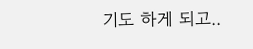기도 하게 되고..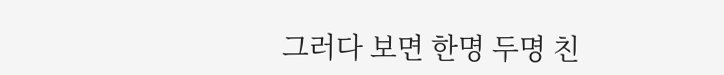그러다 보면 한명 두명 친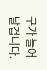구가 늘어날겁니다.